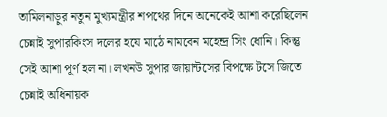তামিলনাড়ুর নতুন মুখ্যমন্ত্রীর শপথের দিনে অনেকেই আশা করেছিলেন চেন্নাই সুপারকিংস দলের হযে মাঠে নামবেন মহেন্দ্র সিং ধোনি। কিন্তু সেই আশা পূর্ণ হল না। লখনউ সুপার জায়ান্টসের বিপক্ষে টসে জিতে চেন্নাই অধিনায়ক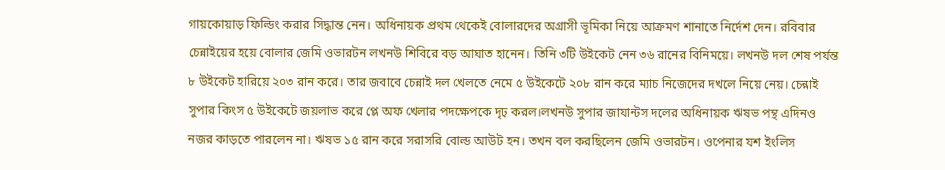গায়কোয়াড় ফিল্ডিং করার সিদ্ধান্ত নেন। অধিনায়ক প্রথম থেকেই বোলারদের অগ্রাসী ভূমিকা নিয়ে আক্রমণ শানাতে নির্দেশ দেন। রবিবার চেন্নাইয়ের হয়ে বোলার জেমি ওভারটন লখনউ শিবিরে বড় আঘাত হানেন। তিনি ৩টি উইকেট নেন ৩৬ রানের বিনিময়ে। লখনউ দল শেষ পর্যন্ত ৮ উইকেট হারিয়ে ২০৩ রান করে। তার জবাবে চেন্নাই দল খেলতে নেমে ৫ উইকেটে ২০৮ রান করে ম্যাচ নিজেদের দখলে নিয়ে নেয়। চেন্নাই সুপার কিংস ৫ উইকেটে জয়লাভ করে প্লে অফ খেলার পদক্ষেপকে দৃঢ় করল।লখনউ সুপার জাযান্টস দলের অধিনায়ক ঋষভ পন্থ এদিনও নজর কাড়তে পারলেন না। ঋষভ ১৫ রান করে সরাসরি বোল্ড আউট হন। তখন বল করছিলেন জেমি ওভারটন। ওপেনার যশ ইংলিস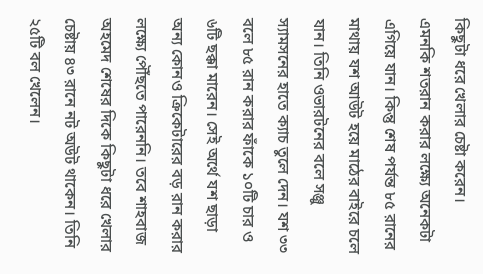কিছুটা ধরে খেলার চেষ্টা করেন।
এমনকি শতরান করার লক্ষ্যে অনেকটা এগিয়ে যান। কিন্তু শেষ পর্যন্ত ৮৫ রানের মাথায় যশ আউট হয়ে মাঠের বাইরে চলে যান। তিনি ওভারটনের বলে সঞ্জু স্যামসনের হাতে ক্যাচ তুলে দেন। যশ ৩৩ বলে ৮৫ রান করার ফাঁকে ১০টি চার ও ৬টি ছক্কা মারেন। সেই অর্থে যশ ছাড়া অন্য কোনও ক্রিকেটারের বড় রান করার লক্ষ্যে পৌঁছতে পারেননি। তবে শাহবাজ অহমেদ শেষের দিকে কিছুটা ধরে খেলার চেষ্টায় ৪৩ রানে নট অউট থাকেন। তিনি ২৫টি বল খেলেন।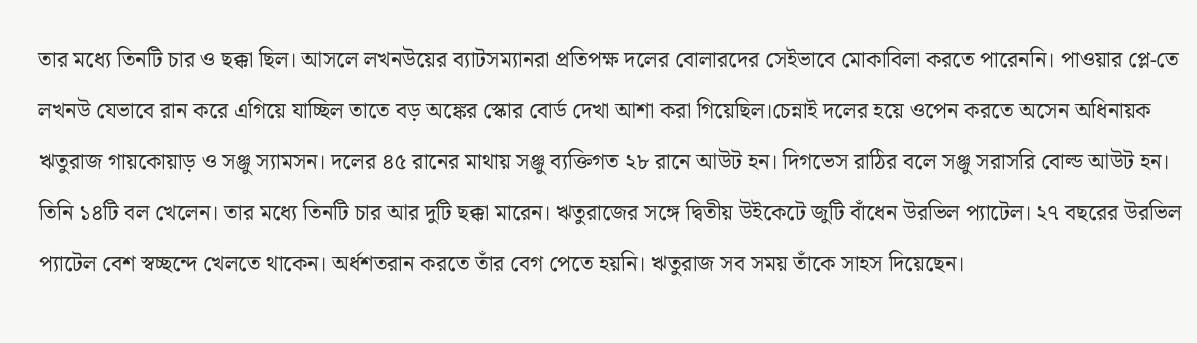তার মধ্যে তিনটি চার ও ছক্কা ছিল। আসলে লখনউয়ের ব্যাটসম্যানরা প্রতিপক্ষ দলের বোলারদের সেইভাবে মোকাবিলা করতে পারেননি। পাওয়ার প্লে-তে লখনউ যেভাবে রান করে এগিয়ে যাচ্ছিল তাতে বড় অঙ্কের স্কোর বোর্ড দেখা আশা করা গিয়েছিল।চেন্নাই দলের হয়ে ওপেন করতে অসেন অধিনায়ক ঋতুরাজ গায়কোয়াড় ও সঞ্জু স্যামসন। দলের ৪৫ রানের মাথায় সঞ্জু ব্যক্তিগত ২৮ রানে আউট হন। দিগভেস রাঠির বলে সঞ্জু সরাসরি বোল্ড আউট হন। তিনি ১৪টি বল খেলেন। তার মধ্যে তিনটি চার আর দুটি ছক্কা মারেন। ঋতুরাজের সঙ্গে দ্বিতীয় উইকেটে জুটি বাঁধেন উরভিল প্যাটেল। ২৭ বছরের উরভিল প্যাটেল বেশ স্বচ্ছন্দে খেলতে থাকেন। অর্ধশতরান করতে তাঁর বেগ পেতে হয়নি। ঋতুরাজ সব সময় তাঁকে সাহস দিয়েছেন।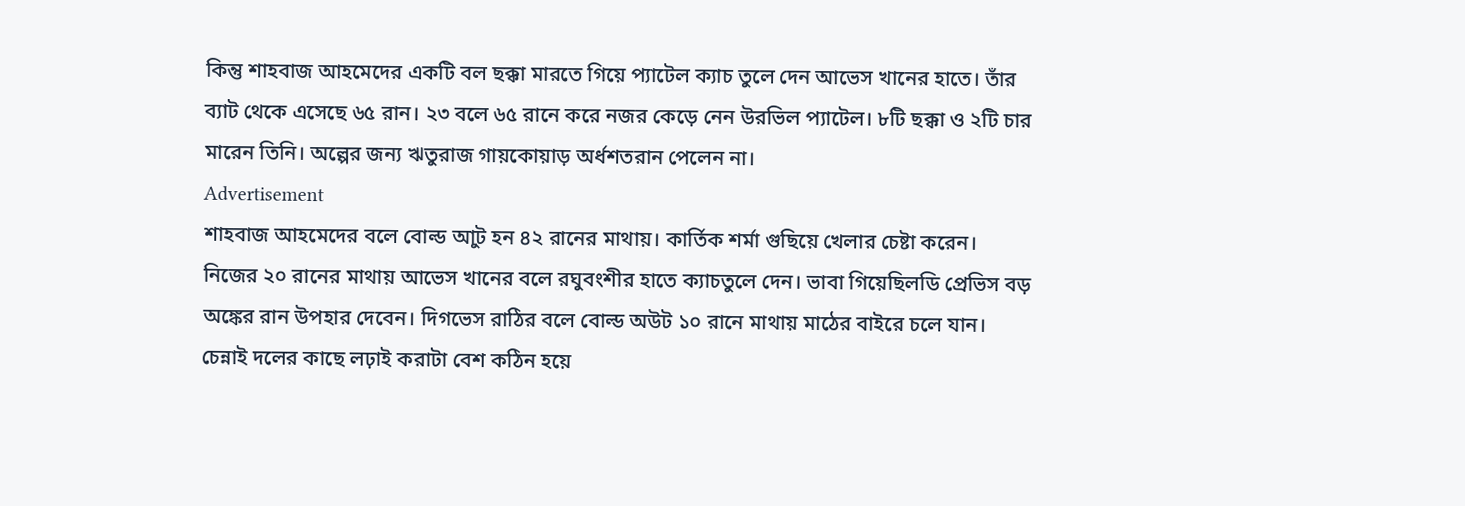কিন্তু শাহবাজ আহমেদের একটি বল ছক্কা মারতে গিয়ে প্যাটেল ক্যাচ তুলে দেন আভেস খানের হাতে। তাঁর ব্যাট থেকে এসেছে ৬৫ রান। ২৩ বলে ৬৫ রানে করে নজর কেড়ে নেন উরভিল প্যাটেল। ৮টি ছক্কা ও ২টি চার মারেন তিনি। অল্পের জন্য ঋতুরাজ গায়কোয়াড় অর্ধশতরান পেলেন না।
Advertisement
শাহবাজ আহমেদের বলে বোল্ড আুট হন ৪২ রানের মাথায়। কার্তিক শর্মা গুছিয়ে খেলার চেষ্টা করেন। নিজের ২০ রানের মাথায় আভেস খানের বলে রঘুবংশীর হাতে ক্যাচতুলে দেন। ভাবা গিয়েছিলডি প্রেভিস বড় অঙ্কের রান উপহার দেবেন। দিগভেস রাঠির বলে বোল্ড অউট ১০ রানে মাথায় মাঠের বাইরে চলে যান। চেন্নাই দলের কাছে লঢ়াই করাটা বেশ কঠিন হয়ে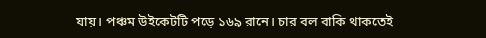যায়। পঞ্চম উইকেটটি পড়ে ১৬৯ রানে। চার বল বাকি থাকতেই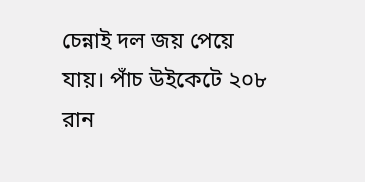চেন্নাই দল জয় পেয়ে যায়। পাঁচ উইকেটে ২০৮ রান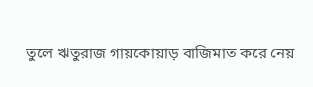তুলে ঋতুরাজ গায়কোয়াড় বাজিমাত করে নেয়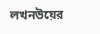লখনউয়ের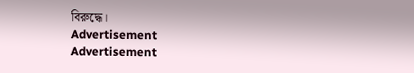বিরুদ্ধে।
Advertisement
Advertisement